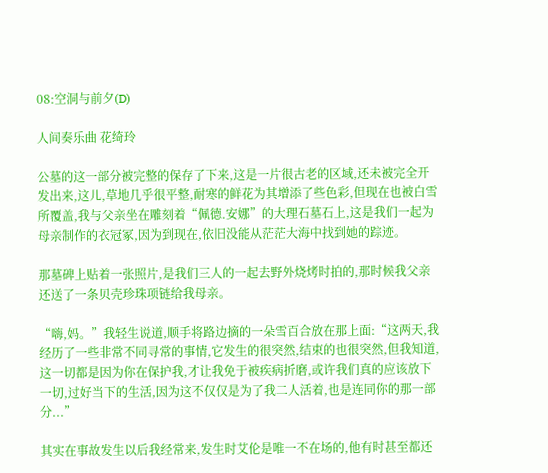08:空洞与前夕(D)

人间奏乐曲 花绮玲

公墓的这一部分被完整的保存了下来,这是一片很古老的区域,还未被完全开发出来,这儿,草地几乎很平整,耐寒的鲜花为其增添了些色彩,但现在也被白雪所覆盖,我与父亲坐在雕刻着“佩德.安娜”的大理石墓石上,这是我们一起为母亲制作的衣冠冢,因为到现在,依旧没能从茫茫大海中找到她的踪迹。

那墓碑上贴着一张照片,是我们三人的一起去野外烧烤时拍的,那时候我父亲还送了一条贝壳珍珠项链给我母亲。

“嗨,妈。”我轻生说道,顺手将路边摘的一朵雪百合放在那上面:“这两天,我经历了一些非常不同寻常的事情,它发生的很突然,结束的也很突然,但我知道,这一切都是因为你在保护我,才让我免于被疾病折磨,或许我们真的应该放下一切,过好当下的生活,因为这不仅仅是为了我二人活着,也是连同你的那一部分...”

其实在事故发生以后我经常来,发生时艾伦是唯一不在场的,他有时甚至都还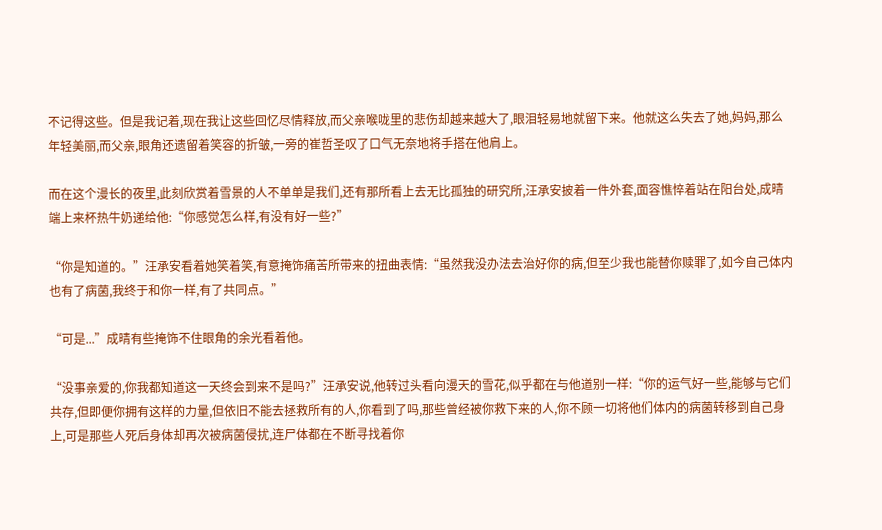不记得这些。但是我记着,现在我让这些回忆尽情释放,而父亲喉咙里的悲伤却越来越大了,眼泪轻易地就留下来。他就这么失去了她,妈妈,那么年轻美丽,而父亲,眼角还遗留着笑容的折皱,一旁的崔哲圣叹了口气无奈地将手搭在他肩上。

而在这个漫长的夜里,此刻欣赏着雪景的人不单单是我们,还有那所看上去无比孤独的研究所,汪承安披着一件外套,面容憔悴着站在阳台处,成晴端上来杯热牛奶递给他:“你感觉怎么样,有没有好一些?”

“你是知道的。”汪承安看着她笑着笑,有意掩饰痛苦所带来的扭曲表情:“虽然我没办法去治好你的病,但至少我也能替你赎罪了,如今自己体内也有了病菌,我终于和你一样,有了共同点。”

“可是...”成晴有些掩饰不住眼角的余光看着他。

“没事亲爱的,你我都知道这一天终会到来不是吗?”汪承安说,他转过头看向漫天的雪花,似乎都在与他道别一样:“你的运气好一些,能够与它们共存,但即便你拥有这样的力量,但依旧不能去拯救所有的人,你看到了吗,那些曾经被你救下来的人,你不顾一切将他们体内的病菌转移到自己身上,可是那些人死后身体却再次被病菌侵扰,连尸体都在不断寻找着你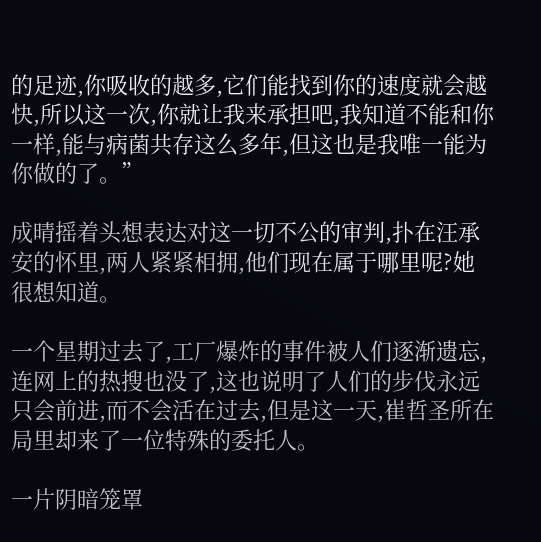的足迹,你吸收的越多,它们能找到你的速度就会越快,所以这一次,你就让我来承担吧,我知道不能和你一样,能与病菌共存这么多年,但这也是我唯一能为你做的了。”

成晴摇着头想表达对这一切不公的审判,扑在汪承安的怀里,两人紧紧相拥,他们现在属于哪里呢?她很想知道。

一个星期过去了,工厂爆炸的事件被人们逐渐遗忘,连网上的热搜也没了,这也说明了人们的步伐永远只会前进,而不会活在过去,但是这一天,崔哲圣所在局里却来了一位特殊的委托人。

一片阴暗笼罩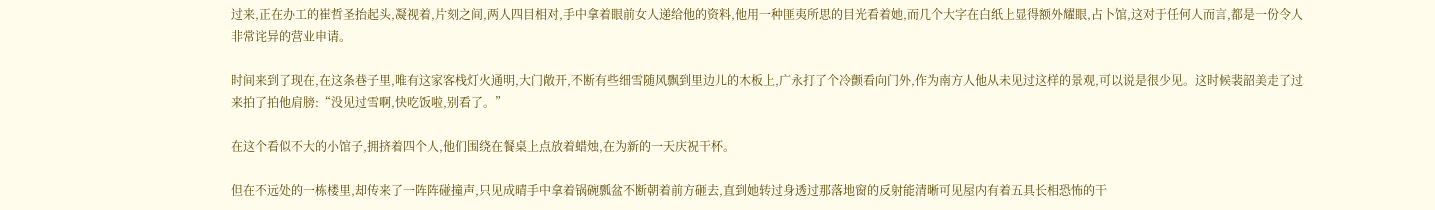过来,正在办工的崔哲圣抬起头,凝视着,片刻之间,两人四目相对,手中拿着眼前女人递给他的资料,他用一种匪夷所思的目光看着她,而几个大字在白纸上显得额外耀眼,占卜馆,这对于任何人而言,都是一份令人非常诧异的营业申请。

时间来到了现在,在这条巷子里,唯有这家客栈灯火通明,大门敞开,不断有些细雪随风飘到里边儿的木板上,广永打了个冷颤看向门外,作为南方人他从未见过这样的景观,可以说是很少见。这时候裴韶美走了过来拍了拍他肩膀:“没见过雪啊,快吃饭啦,别看了。”

在这个看似不大的小馆子,拥挤着四个人,他们围绕在餐桌上点放着蜡烛,在为新的一天庆祝干杯。

但在不远处的一栋楼里,却传来了一阵阵碰撞声,只见成晴手中拿着锅碗瓢盆不断朝着前方砸去,直到她转过身透过那落地窗的反射能清晰可见屋内有着五具长相恐怖的干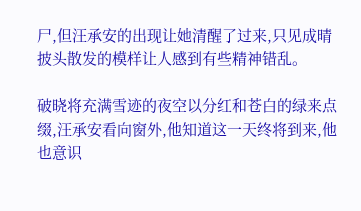尸,但汪承安的出现让她清醒了过来,只见成晴披头散发的模样让人感到有些精神错乱。

破晓将充满雪迹的夜空以分红和苍白的绿来点缀,汪承安看向窗外,他知道这一天终将到来,他也意识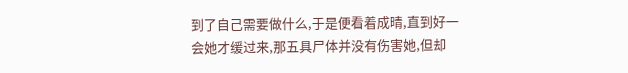到了自己需要做什么,于是便看着成晴,直到好一会她才缓过来,那五具尸体并没有伤害她,但却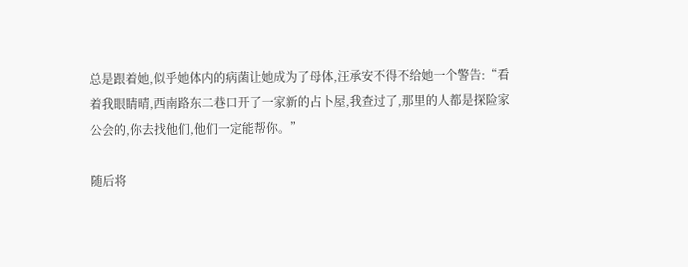总是跟着她,似乎她体内的病菌让她成为了母体,汪承安不得不给她一个警告:“看着我眼睛晴,西南路东二巷口开了一家新的占卜屋,我查过了,那里的人都是探险家公会的,你去找他们,他们一定能帮你。”

随后将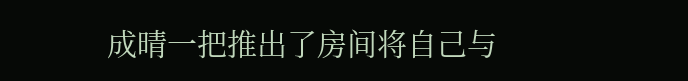成晴一把推出了房间将自己与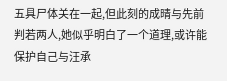五具尸体关在一起,但此刻的成晴与先前判若两人,她似乎明白了一个道理,或许能保护自己与汪承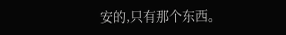安的,只有那个东西。